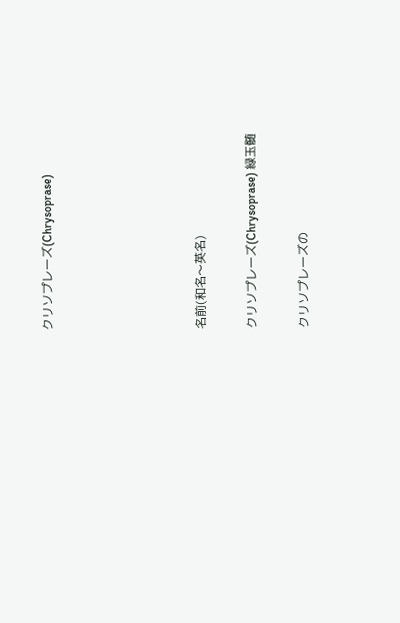クリソプレーズ(Chrysoprase)





名前(和名〜英名)

クリソプレーズ(Chrysoprase) 緑玉髄

クリソプレーズの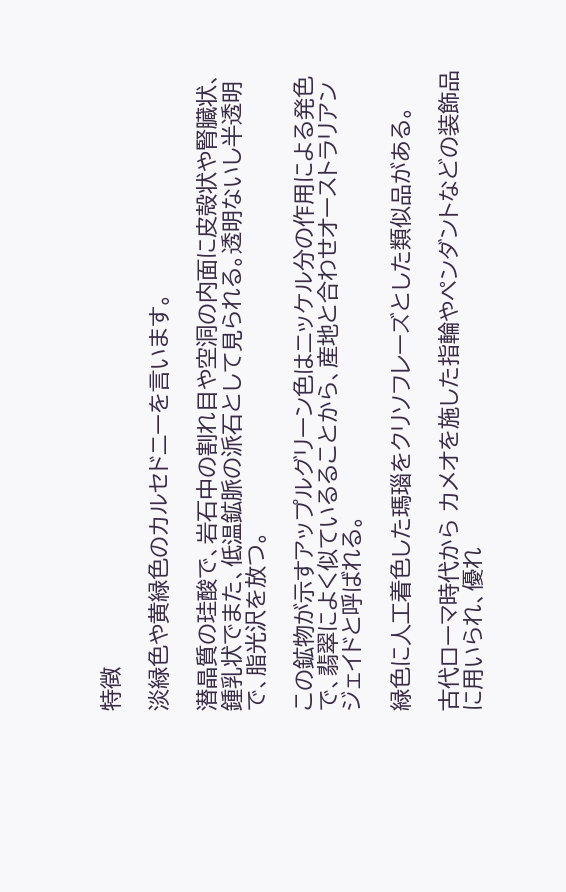特徴

淡緑色や黄緑色のカルセドニーを言います。

潜晶質の珪酸で、岩石中の割れ目や空洞の内面に皮殻状や腎臓状、鍾乳状でまた、低温鉱脈の派石として見られる。透明ないし半透明で、脂光沢を放つ。

この鉱物が示すアップルグリーン色はニッケル分の作用による発色で、翡翠によく似ているることから、産地と合わせオーストラリアンジェイドと呼ばれる。

緑色に人工着色した瑪瑙をクリソフレーズとした類似品がある。

古代ローマ時代から カメオを施した指輪やペンダントなどの装飾品に用いられ、優れ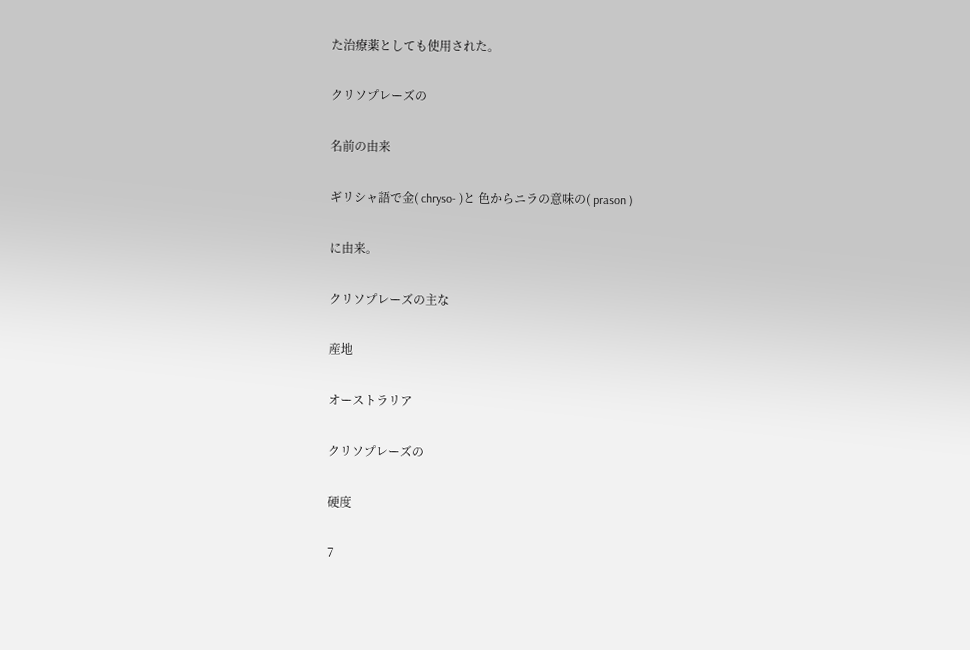た治療薬としても使用された。

クリソプレーズの

名前の由来

ギリシャ語で金( chryso- )と 色からニラの意味の( prason )

に由来。

クリソプレーズの主な

産地

オーストラリア

クリソプレーズの

硬度

7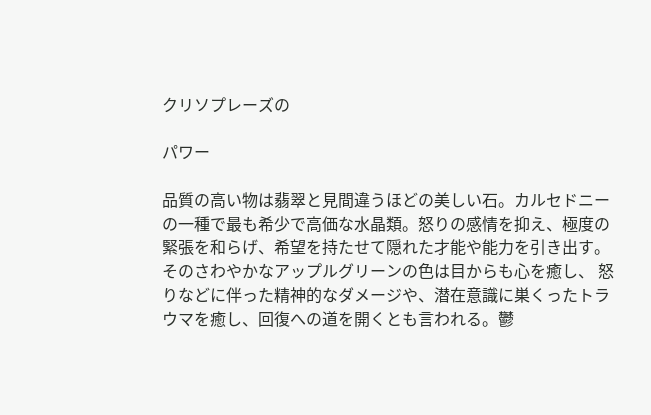クリソプレーズの

パワー

品質の高い物は翡翠と見間違うほどの美しい石。カルセドニーの一種で最も希少で高価な水晶類。怒りの感情を抑え、極度の緊張を和らげ、希望を持たせて隠れた才能や能力を引き出す。そのさわやかなアップルグリーンの色は目からも心を癒し、 怒りなどに伴った精神的なダメージや、潜在意識に巣くったトラウマを癒し、回復への道を開くとも言われる。鬱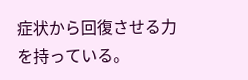症状から回復させる力を持っている。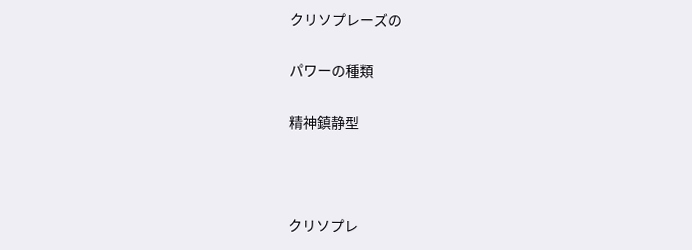クリソプレーズの

パワーの種類

精神鎮静型



クリソプレ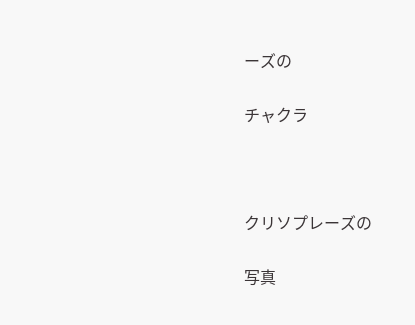ーズの

チャクラ



クリソプレーズの

写真